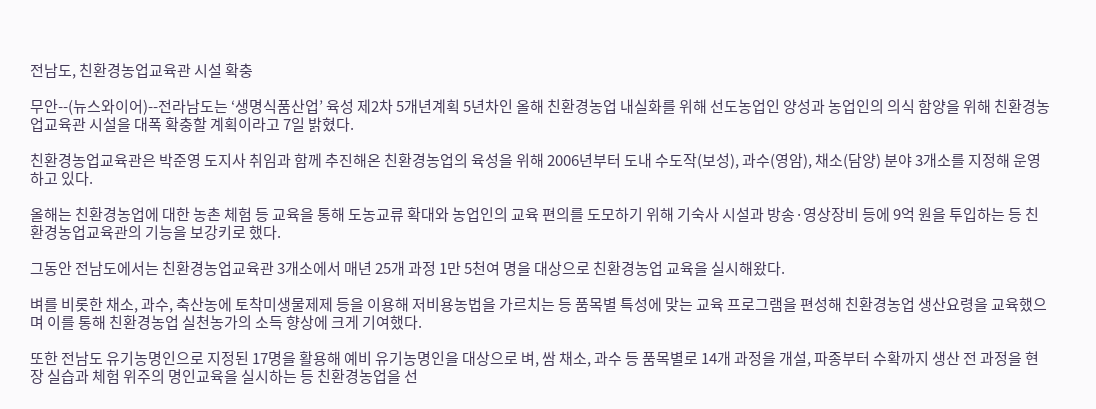전남도, 친환경농업교육관 시설 확충

무안--(뉴스와이어)--전라남도는 ‘생명식품산업’ 육성 제2차 5개년계획 5년차인 올해 친환경농업 내실화를 위해 선도농업인 양성과 농업인의 의식 함양을 위해 친환경농업교육관 시설을 대폭 확충할 계획이라고 7일 밝혔다.

친환경농업교육관은 박준영 도지사 취임과 함께 추진해온 친환경농업의 육성을 위해 2006년부터 도내 수도작(보성), 과수(영암), 채소(담양) 분야 3개소를 지정해 운영하고 있다.

올해는 친환경농업에 대한 농촌 체험 등 교육을 통해 도농교류 확대와 농업인의 교육 편의를 도모하기 위해 기숙사 시설과 방송·영상장비 등에 9억 원을 투입하는 등 친환경농업교육관의 기능을 보강키로 했다.

그동안 전남도에서는 친환경농업교육관 3개소에서 매년 25개 과정 1만 5천여 명을 대상으로 친환경농업 교육을 실시해왔다.

벼를 비롯한 채소, 과수, 축산농에 토착미생물제제 등을 이용해 저비용농법을 가르치는 등 품목별 특성에 맞는 교육 프로그램을 편성해 친환경농업 생산요령을 교육했으며 이를 통해 친환경농업 실천농가의 소득 향상에 크게 기여했다.

또한 전남도 유기농명인으로 지정된 17명을 활용해 예비 유기농명인을 대상으로 벼, 쌈 채소, 과수 등 품목별로 14개 과정을 개설, 파종부터 수확까지 생산 전 과정을 현장 실습과 체험 위주의 명인교육을 실시하는 등 친환경농업을 선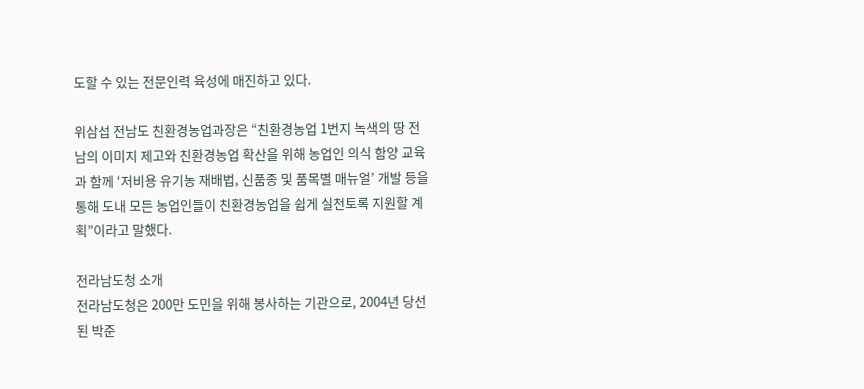도할 수 있는 전문인력 육성에 매진하고 있다.

위삼섭 전남도 친환경농업과장은 “친환경농업 1번지 녹색의 땅 전남의 이미지 제고와 친환경농업 확산을 위해 농업인 의식 함양 교육과 함께 ‘저비용 유기농 재배법, 신품종 및 품목별 매뉴얼’ 개발 등을 통해 도내 모든 농업인들이 친환경농업을 쉽게 실천토록 지원할 계획”이라고 말했다.

전라남도청 소개
전라남도청은 200만 도민을 위해 봉사하는 기관으로, 2004년 당선된 박준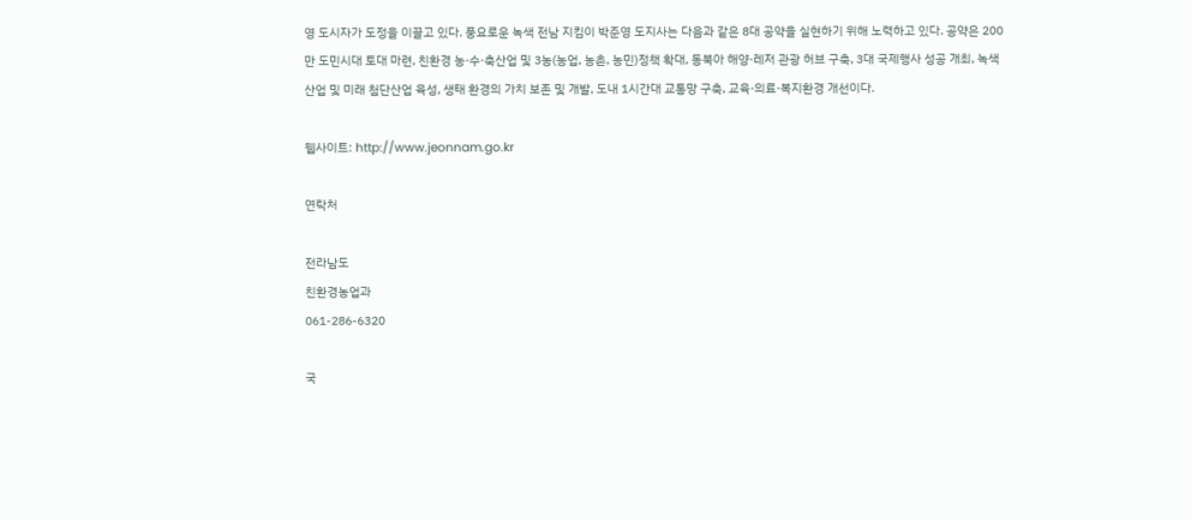영 도시자가 도정을 이끌고 있다. 풍요로운 녹색 전남 지킴이 박준영 도지사는 다음과 같은 8대 공약을 실현하기 위해 노력하고 있다. 공약은 200만 도민시대 토대 마련, 친환경 농·수·축산업 및 3농(농업, 농촌, 농민)정책 확대, 동북아 해양·레저 관광 허브 구축, 3대 국제행사 성공 개최, 녹색산업 및 미래 첨단산업 육성, 생태 환경의 가치 보존 및 개발, 도내 1시간대 교통망 구축, 교육·의료·복지환경 개선이다.

웹사이트: http://www.jeonnam.go.kr

연락처

전라남도
친환경농업과
061-286-6320

국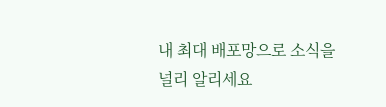내 최대 배포망으로 소식을 널리 알리세요